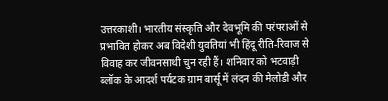उत्तरकाशी। भारतीय संस्कृति और देवभूमि की परंपराओं से प्रभावित होकर अब विदेशी युवतियां भी हिंदू रीति-रिवाज से विवाह कर जीवनसाथी चुन रही हैं। शनिवार को भटवाड़ी ब्लॉक के आदर्श पर्यटक ग्राम बार्सू में लंदन की मेलोडी और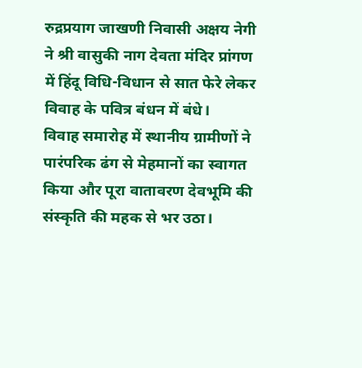रुद्रप्रयाग जाखणी निवासी अक्षय नेगी ने श्री वासुकी नाग देवता मंदिर प्रांगण में हिंदू विधि-विधान से सात फेरे लेकर विवाह के पवित्र बंधन में बंधे।
विवाह समारोह में स्थानीय ग्रामीणों ने पारंपरिक ढंग से मेहमानों का स्वागत किया और पूरा वातावरण देवभूमि की संस्कृति की महक से भर उठा।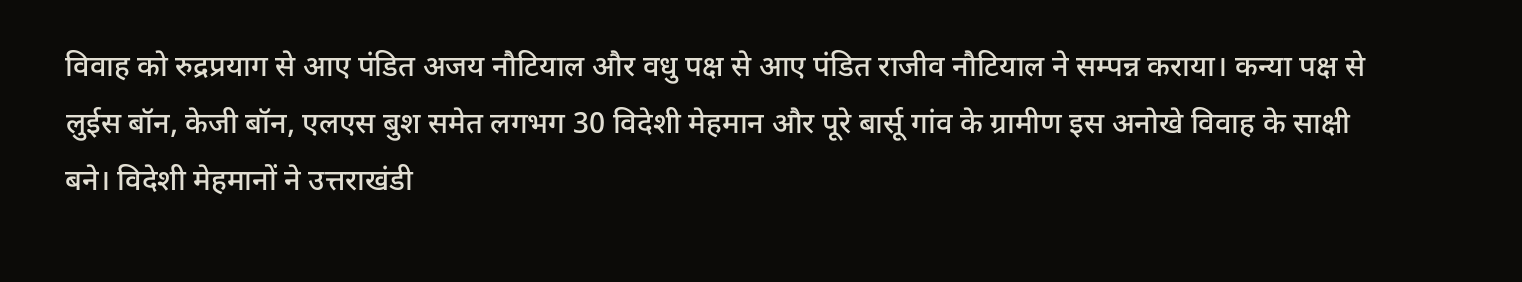विवाह को रुद्रप्रयाग से आए पंडित अजय नौटियाल और वधु पक्ष से आए पंडित राजीव नौटियाल ने सम्पन्न कराया। कन्या पक्ष से लुईस बॉन, केजी बॉन, एलएस बुश समेत लगभग 30 विदेशी मेहमान और पूरे बार्सू गांव के ग्रामीण इस अनोखे विवाह के साक्षी बने। विदेशी मेहमानों ने उत्तराखंडी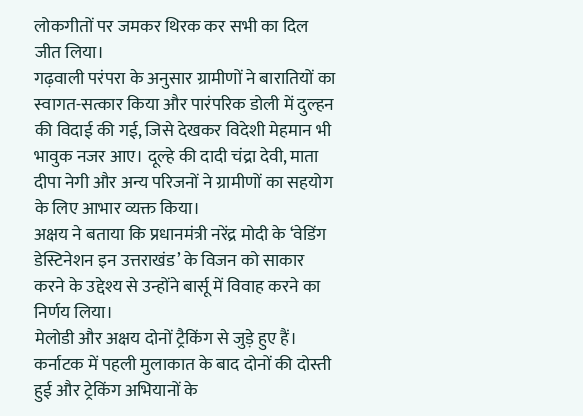लोकगीतों पर जमकर थिरक कर सभी का दिल जीत लिया।
गढ़वाली परंपरा के अनुसार ग्रामीणों ने बारातियों का स्वागत-सत्कार किया और पारंपरिक डोली में दुल्हन की विदाई की गई, जिसे देखकर विदेशी मेहमान भी भावुक नजर आए। दूल्हे की दादी चंद्रा देवी, माता दीपा नेगी और अन्य परिजनों ने ग्रामीणों का सहयोग के लिए आभार व्यक्त किया।
अक्षय ने बताया कि प्रधानमंत्री नरेंद्र मोदी के ‘वेडिंग डेस्टिनेशन इन उत्तराखंड’ के विजन को साकार करने के उद्देश्य से उन्होंने बार्सू में विवाह करने का निर्णय लिया।
मेलोडी और अक्षय दोनों ट्रैकिंग से जुड़े हुए हैं। कर्नाटक में पहली मुलाकात के बाद दोनों की दोस्ती हुई और ट्रेकिंग अभियानों के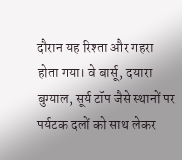दौरान यह रिश्ता और गहरा होता गया। वे बार्सू, दयारा बुग्याल, सूर्य टॉप जैसे स्थानों पर पर्यटक दलों को साथ लेकर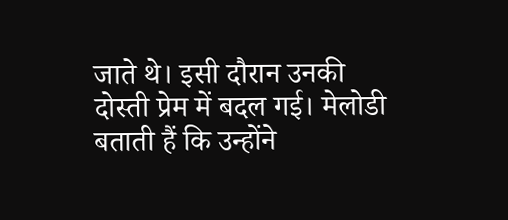जाते थे। इसी दौरान उनकी दोस्ती प्रेम में बदल गई। मेलोडी बताती हैं कि उन्होंने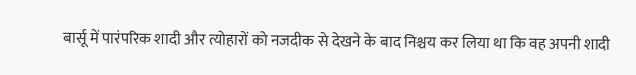बार्सू में पारंपरिक शादी और त्योहारों को नजदीक से देखने के बाद निश्चय कर लिया था कि वह अपनी शादी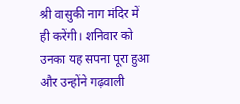श्री वासुकी नाग मंदिर में ही करेंगी। शनिवार को उनका यह सपना पूरा हुआ और उन्होंने गढ़वाली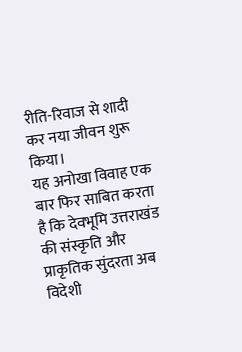रीति-रिवाज से शादी कर नया जीवन शुरू किया।
यह अनोखा विवाह एक बार फिर साबित करता है कि देवभूमि उत्तराखंड की संस्कृति और प्राकृतिक सुंदरता अब विदेशी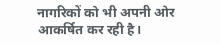नागरिकों को भी अपनी ओर आकर्षित कर रही है।